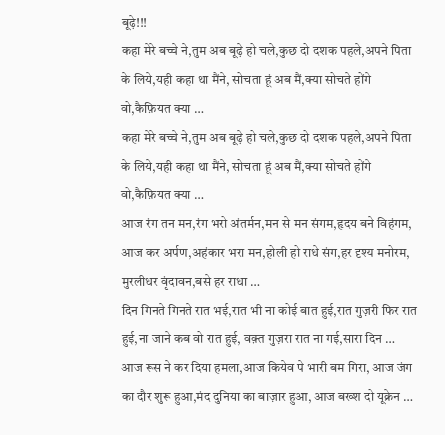बूढ़े!!!
कहा मेरे बच्चे ने,तुम अब बूढ़े हो चले,कुछ दो दशक पहले,अपने पिता के लिये,यही कहा था मैंने, सोचता हूं अब मैं,क्या सोचते होंगे वो,कैफ़ियत क्या …
कहा मेरे बच्चे ने,तुम अब बूढ़े हो चले,कुछ दो दशक पहले,अपने पिता के लिये,यही कहा था मैंने, सोचता हूं अब मैं,क्या सोचते होंगे वो,कैफ़ियत क्या …
आज रंग तन मन,रंग भरो अंतर्मन,मन से मन संगम,हृदय बने विहंगम, आज कर अर्पण,अहंकार भरा मन,होली हो राधे संग,हर दृश्य मनोरम, मुरलीधर वृंदावन,बसे हर राधा …
दिन गिनते गिनते रात भई,रात भी ना कोई बात हुई,रात गुज़री फिर रात हुई,ना जाने कब वो रात हुई, वक़्त गुज़रा रात ना गई,सारा दिन …
आज रूस ने कर दिया हमला,आज कियेव पे भारी बम गिरा, आज जंग का दौर शुरू हुआ,मंद दुनिया का बाज़ार हुआ, आज बख्श दो यूक्रेन …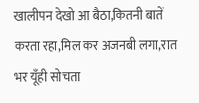खालीपन देखो आ बैठा,कितनी बातें करता रहा,मिल कर अजनबी लगा,रात भर यूँही सोचता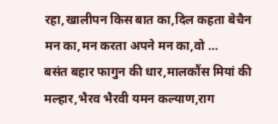रहा,खालीपन किस बात का,दिल कहता बेचैन मन का,मन करता अपने मन का,वो …
बसंत बहार फागुन की धार,मालकौंस मियां की मल्हार,भैरव भैरवी यमन कल्याण,राग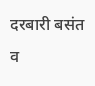दरबारी बसंत व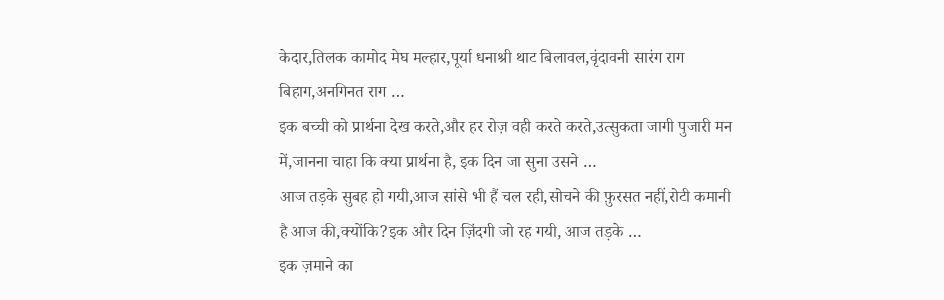केदार,तिलक कामोद मेघ मल्हार,पूर्या धनाश्री थाट बिलावल,वृंदावनी सारंग राग बिहाग,अनगिनत राग …
इक बच्ची को प्रार्थना देख करते,और हर रोज़ वही करते करते,उत्सुकता जागी पुजारी मन में,जानना चाहा कि क्या प्रार्थना है, इक दिन जा सुना उसने …
आज तड़के सुबह हो गयी,आज सांसे भी हैं चल रही,सोचने की फ़ुरसत नहीं,रोटी कमानी है आज की,क्योंकि?इक और दिन ज़िंदगी जो रह गयी, आज तड़के …
इक ज़माने का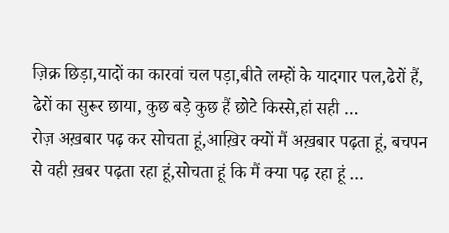ज़िक्र छिड़ा,यादों का कारवां चल पड़ा,बीते लम्हों के यादगार पल,ढेरों हैं, ढेरों का सुरूर छाया, कुछ बड़े कुछ हैं छोटे किस्से,हां सही …
रोज़ अख़बार पढ़ कर सोचता हूं,आख़िर क्यों मैं अख़बार पढ़ता हूं, बचपन से वही ख़बर पढ़ता रहा हूं,सोचता हूं कि मैं क्या पढ़ रहा हूं …